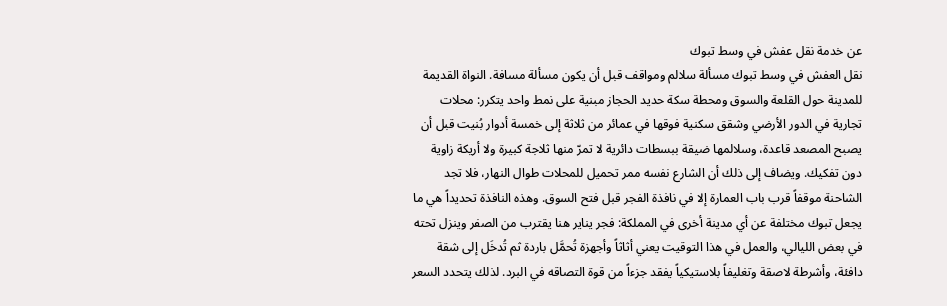عن خدمة نقل عفش في وسط تبوك
نقل العفش في وسط تبوك مسألة سلالم ومواقف قبل أن يكون مسألة مسافة. النواة القديمة للمدينة حول القلعة والسوق ومحطة سكة حديد الحجاز مبنية على نمط واحد يتكرر: محلات تجارية في الدور الأرضي وشقق سكنية فوقها في عمائر من ثلاثة إلى خمسة أدوار بُنيت قبل أن يصبح المصعد قاعدة، وسلالمها ضيقة ببسطات دائرية لا تمرّ منها ثلاجة كبيرة ولا أريكة زاوية دون تفكيك. ويضاف إلى ذلك أن الشارع نفسه ممر تحميل للمحلات طوال النهار، فلا تجد الشاحنة موقفاً قرب باب العمارة إلا في نافذة الفجر قبل فتح السوق. وهذه النافذة تحديداً هي ما يجعل تبوك مختلفة عن أي مدينة أخرى في المملكة: فجر يناير هنا يقترب من الصفر وينزل تحته في بعض الليالي، والعمل في هذا التوقيت يعني أثاثاً وأجهزة تُحمَّل باردة ثم تُدخَل إلى شقة دافئة، وأشرطة لاصقة وتغليفاً بلاستيكياً يفقد جزءاً من قوة التصاقه في البرد. لذلك يتحدد السعر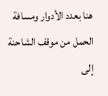هنا بعدد الأدوار ومسافة الحمل من موقف الشاحنة إلى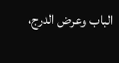الباب وعرض الدرج،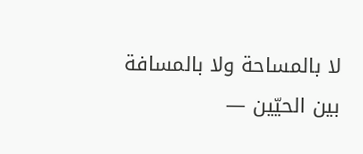لا بالمساحة ولا بالمسافة بين الحيّين —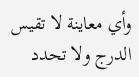وأي معاينة لا تقيس الدرج ولا تحدد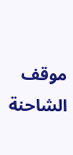موقف الشاحنة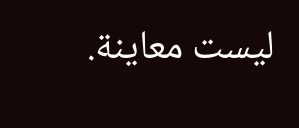ليست معاينة.